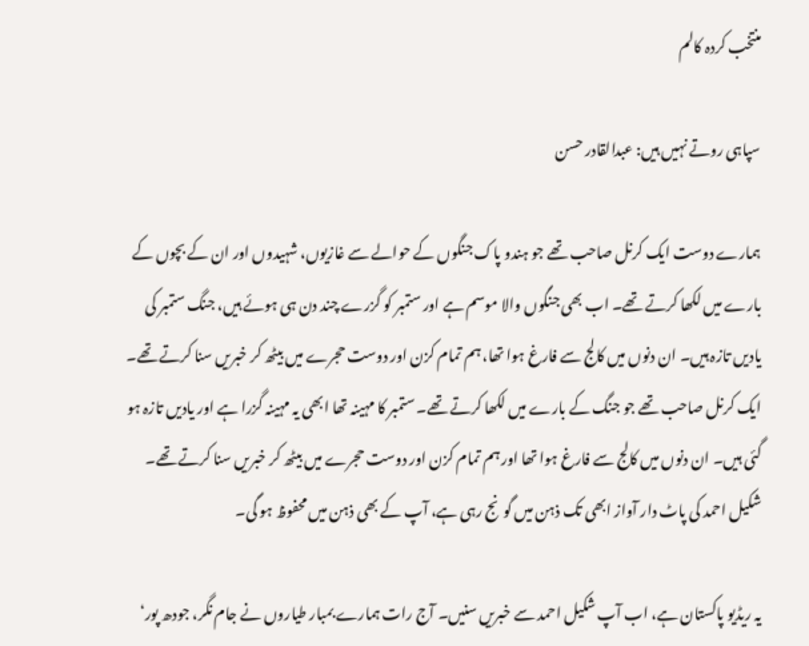منتخب کردہ کالم

سپاہی روتے نہیں ہیں: عبدالقادر حسن

ہمارے دوست ایک کرنل صاحب تھے جو ہندو پاک جنگوں کے حوالے سے غازیوں، شہیدوں اور ان کے بچوں کے بارے میں لکھا کرتے تھے۔ اب بھی جنگوں والا موسم ہے اور ستمبر کو گزرے چند دن ہی ہوئے ہیں، جنگ ستمبر کی یادیں تازہ ہیں۔ ان دنوں میں کالج سے فارغ ہوا تھا، ہم تمام کزن اور دوست حجرے میں بیٹھ کر خبریں سنا کرتے تھے۔ ایک کرنل صاحب تھے جو جنگ کے بارے میں لکھا کرتے تھے۔ ستمبر کا مہینہ تھا ابھی یہ مہینہ گزرا ہے اور یادیں تازہ ہو گئی ہیں۔ ان دنوں میں کالج سے فارغ ہوا تھا اور ہم تمام کزن اور دوست حجرے میں بیٹھ کر خبریں سنا کرتے تھے۔ شکیل احمد کی پاٹ دار آواز ابھی تک ذہن میں گونج رہی ہے، آپ کے بھی ذہن میں محفوظ ہو گی۔

یہ ریڈیو پاکستان ہے، اب آپ شکیل احمد سے خبریں سنیں۔ آج رات ہمارے بمبار طیاروں نے جام نگر، جودھ پور‘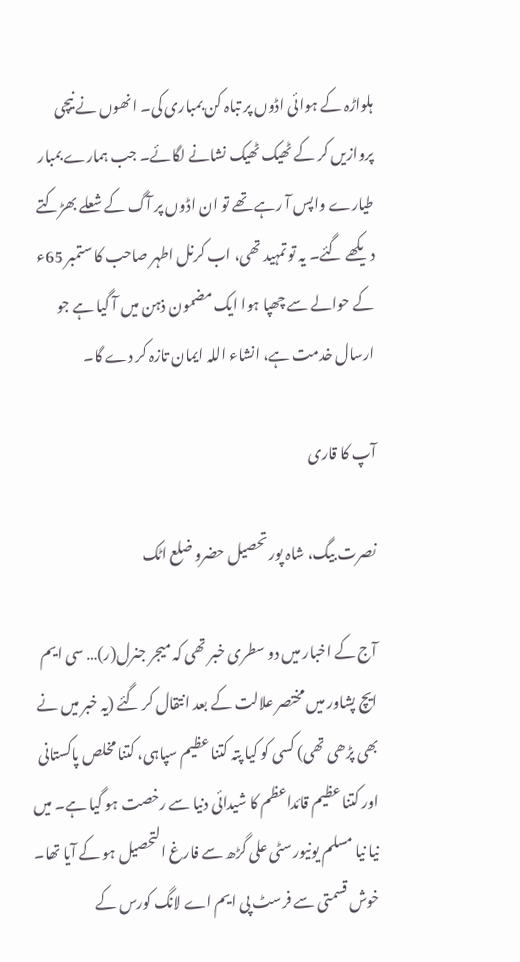ہلواڑہ کے ہوائی اڈوں پر تباہ کن بمباری کی۔ انھوں نے نیچی پروازیں کر کے ٹھیک ٹھیک نشانے لگائے۔ جب ہمارے بمبار طیارے واپس آ رہے تھے تو ان اڈوں پر آگ کے شعلے بھڑکتے دیکھے گئے۔ یہ تو تمہید تھی، اب کرنل اطہر صاحب کا ستمبر 65ء کے حوالے سے چھپا ہوا ایک مضمون ذہن میں آ گیا ہے جو ارسال خدمت ہے، انشاء اللہ ایمان تازہ کر دے گا۔

آپ کا قاری

نصرت بیگ، شاہ پور تحصیل حضرو ضلع اٹک

آج کے اخبار میں دو سطری خبر تھی کہ میجر جنرل(ر)… سی ایم ایچ پشاور میں مختصر علالت کے بعد انتقال کر گئے (یہ خبر میں نے بھی پڑھی تھی) کسی کو کیا پتہ کتنا عظیم سپاہی، کتنا مخلص پاکستانی اور کتنا عظیم قائداعظم کا شیدائی دنیا سے رخصت ہو گیا ہے۔ میں نیا نیا مسلم یونیورسٹی علی گڑھ سے فارغ التحصیل ہو کے آیا تھا۔ خوش قسمتی سے فرسٹ پی ایم اے لانگ کورس کے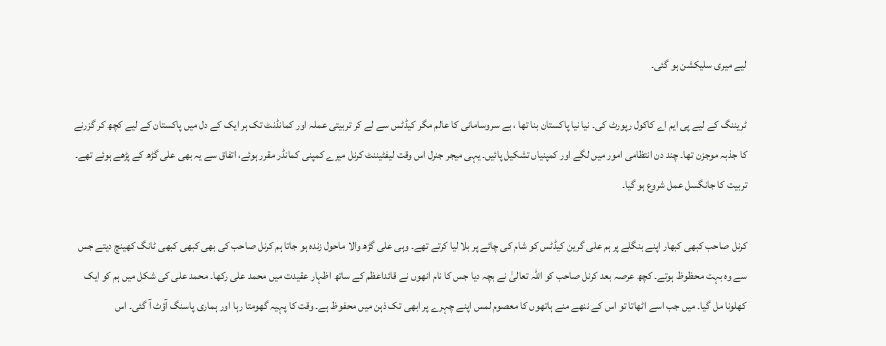لیے میری سلیکشن ہو گئی۔

ٹریننگ کے لیے پی ایم اے کاکول رپورٹ کی۔ نیا نیا پاکستان بنا تھا ، بے سروسامانی کا عالم مگر کیڈٹس سے لے کر تربیتی عملہ اور کمانڈنٹ تک ہر ایک کے دل میں پاکستان کے لیے کچھ کر گزرنے کا جذبہ موجزن تھا۔ چند دن انتظامی امور میں لگے اور کمپنیاں تشکیل پائیں۔ یہی میجر جنرل اس وقت لیفٹیننٹ کرنل میرے کمپنی کمانڈر مقرر ہوئے، اتفاق سے یہ بھی علی گڑھ کے پڑھے ہوئے تھے۔ تربیت کا جانگسل عمل شروع ہو گیا۔

کرنل صاحب کبھی کبھار اپنے بنگلے پر ہم علی گرین کیڈٹس کو شام کی چائے پر بلا لیا کرتے تھے۔ وہی علی گڑھ والا ماحول زندہ ہو جاتا ہم کرنل صاحب کی بھی کبھی کبھی ٹانگ کھینچ دیتے جس سے وہ بہت محظوظ ہوتے۔ کچھ عرصہ بعد کرنل صاحب کو اللہ تعالیٰ نے بچہ دیا جس کا نام انھوں نے قائداعظم کے ساتھ اظہار عقیدت میں محمد علی رکھا۔ محمد علی کی شکل میں ہم کو ایک کھلونا مل گیا۔ میں جب اسے اٹھاتا تو اس کے ننھے منے ہاتھوں کا معصوم لمس اپنے چہرے پر ابھی تک ذہن میں محفوظ ہے۔ وقت کا پہیہ گھومتا رہا اور ہماری پاسنگ آؤٹ آ گئی۔ اس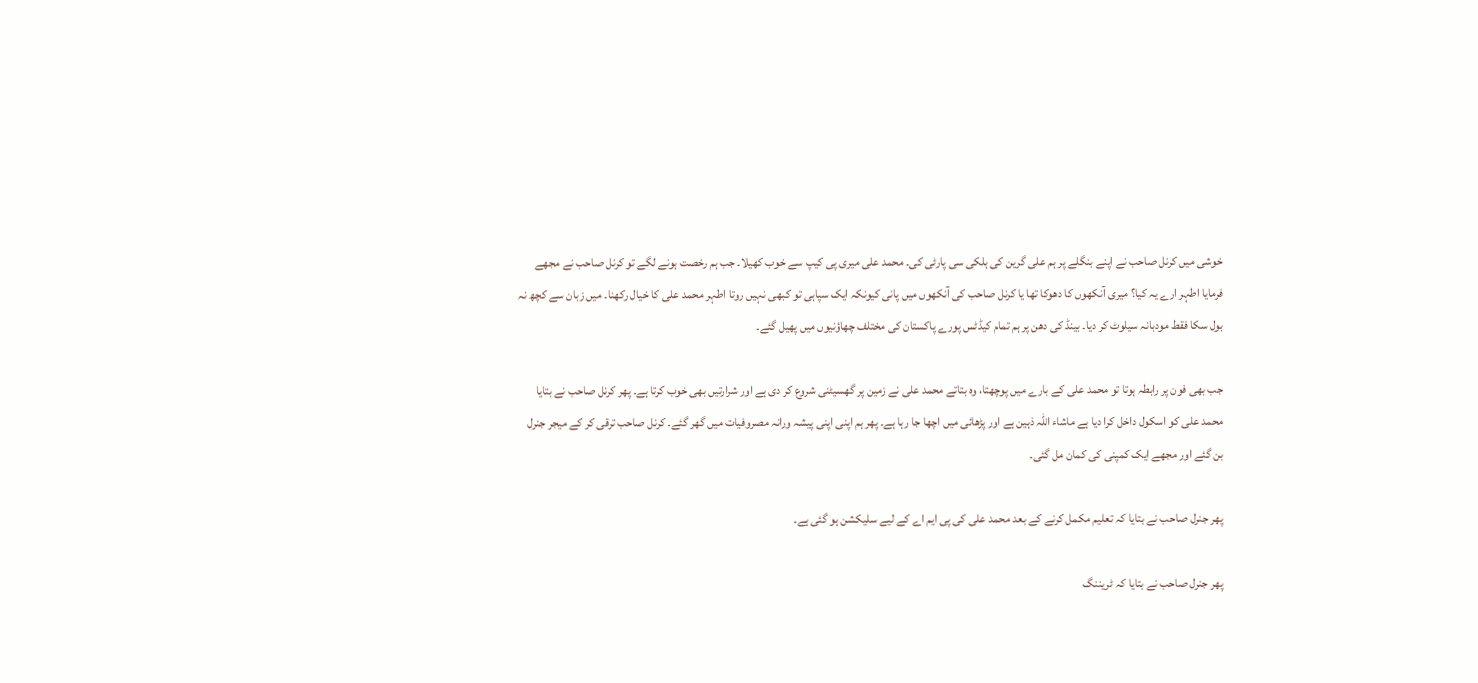خوشی میں کرنل صاحب نے اپنے بنگلے پر ہم علی گرین کی ہلکی سی پارٹی کی۔ محمد علی میری پی کیپ سے خوب کھیلا۔ جب ہم رخصت ہونے لگے تو کرنل صاحب نے مجھے فرمایا اطہر ارے یہ کیا؟ میری آنکھوں کا دھوکا تھا یا کرنل صاحب کی آنکھوں میں پانی کیونکہ ایک سپاہی تو کبھی نہیں روتا اطہر محمد علی کا خیال رکھنا۔ میں زبان سے کچھ نہ بول سکا فقط مودبانہ سیلوٹ کر دیا۔ بینڈ کی دھن پر ہم تمام کیڈٹس پورے پاکستان کی مختلف چھاؤنیوں میں پھیل گئے۔

جب بھی فون پر رابطہ ہوتا تو محمد علی کے بارے میں پوچھتا، وہ بتاتے محمد علی نے زمین پر گھسیٹنی شروع کر دی ہے اور شرارتیں بھی خوب کرتا ہے۔ پھر کرنل صاحب نے بتایا محمد علی کو اسکول داخل کرا دیا ہے ماشاء اللہ ذہین ہے اور پڑھائی میں اچھا جا رہا ہے۔ پھر ہم اپنی اپنی پیشہ ورانہ مصروفیات میں گھر گئے۔ کرنل صاحب ترقی کر کے میجر جنرل بن گئے اور مجھے ایک کمپنی کی کمان مل گئی۔

پھر جنرل صاحب نے بتایا کہ تعلیم مکمل کرنے کے بعد محمد علی کی پی ایم اے کے لیے سلیکشن ہو گئی ہے۔

پھر جنرل صاحب نے بتایا کہ ٹریننگ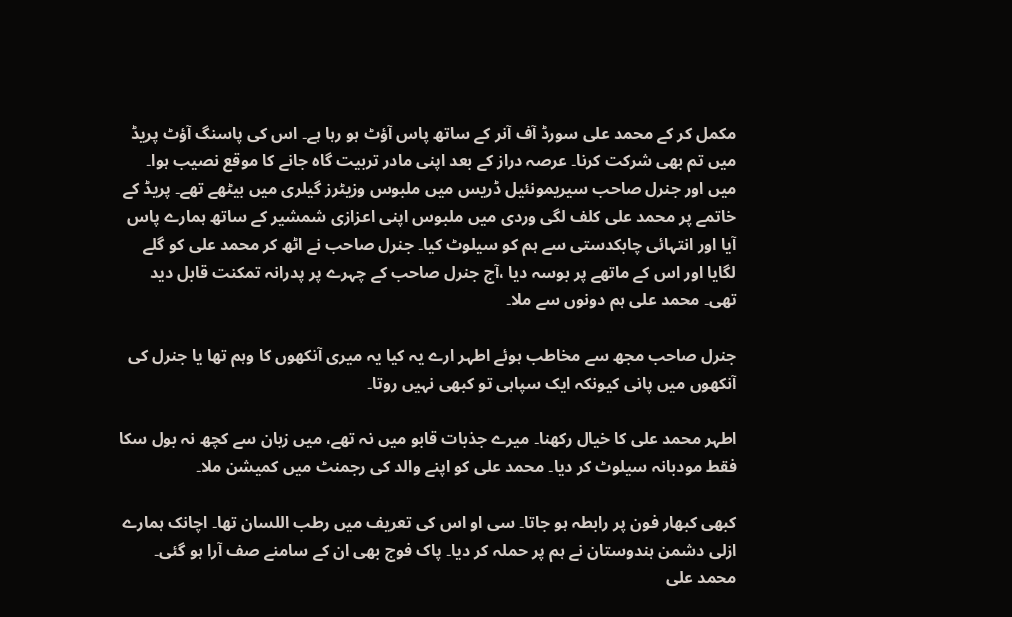مکمل کر کے محمد علی سورڈ آف آنر کے ساتھ پاس آؤٹ ہو رہا ہے۔ اس کی پاسنگ آؤٹ پریڈ میں تم بھی شرکت کرنا۔ عرصہ دراز کے بعد اپنی مادر تربیت گاہ جانے کا موقع نصیب ہوا۔ میں اور جنرل صاحب سیریمونئیل ڈریس میں ملبوس وزیٹرز گیلری میں بیٹھے تھے۔ پریڈ کے خاتمے پر محمد علی کلف لگی وردی میں ملبوس اپنی اعزازی شمشیر کے ساتھ ہمارے پاس آیا اور انتہائی چابکدستی سے ہم کو سیلوٹ کیا۔ جنرل صاحب نے اٹھ کر محمد علی کو گلے لگایا اور اس کے ماتھے پر بوسہ دیا ،آج جنرل صاحب کے چہرے پر پدرانہ تمکنت قابل دید تھی۔ محمد علی ہم دونوں سے ملا۔

جنرل صاحب مجھ سے مخاطب ہوئے اطہر ارے یہ کیا یہ میری آنکھوں کا وہم تھا یا جنرل کی آنکھوں میں پانی کیونکہ ایک سپاہی تو کبھی نہیں روتا۔

اطہر محمد علی کا خیال رکھنا۔ میرے جذبات قابو میں نہ تھے، میں زبان سے کچھ نہ بول سکا فقط مودبانہ سیلوٹ کر دیا۔ محمد علی کو اپنے والد کی رجمنٹ میں کمیشن ملا۔

کبھی کبھار فون پر رابطہ ہو جاتا۔ سی او اس کی تعریف میں رطب اللسان تھا۔ اچانک ہمارے ازلی دشمن ہندوستان نے ہم پر حملہ کر دیا۔ پاک فوج بھی ان کے سامنے صف آرا ہو گئی۔ محمد علی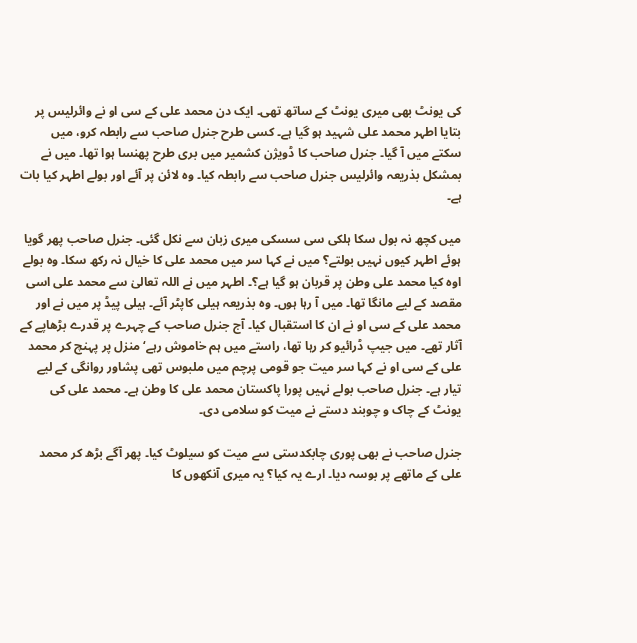کی یونٹ بھی میری یونٹ کے ساتھ تھی۔ ایک دن محمد علی کے سی او نے وائرلیس پر بتایا اطہر محمد علی شہید ہو گیا ہے۔ کسی طرح جنرل صاحب سے رابطہ کرو، میں سکتے میں آ گیا۔ جنرل صاحب کا ڈویژن کشمیر میں بری طرح پھنسا ہوا تھا۔ میں نے بمشکل بذریعہ وائرلیس جنرل صاحب سے رابطہ کیا۔ وہ لائن پر آئے اور بولے اطہر کیا بات ہے۔

میں کچھ نہ بول سکا ہلکی سی سسکی میری زبان سے نکل گئی۔ جنرل صاحب پھر گویا ہوئے اطہر کیوں نہیں بولتے؟ میں نے کہا سر میں محمد علی کا خیال نہ رکھ سکا۔ وہ بولے اوہ کیا محمد علی وطن پر قربان ہو گیا ہے؟۔ اطہر میں نے اللہ تعالیٰ سے محمد علی اسی مقصد کے لیے مانگا تھا۔ میں آ رہا ہوں۔ وہ بذریعہ ہیلی کاپٹر آئے۔ ہیلی پیڈ پر میں نے اور محمد علی کے سی او نے ان کا استقبال کیا۔ آج جنرل صاحب کے چہرے پر قدرے بڑھاپے کے آثار تھے۔ میں جیپ ڈرائیو کر رہا تھا، راستے میں ہم خاموش رہے‘ منزل پر پہنچ کر محمد علی کے سی او نے کہا سر میت جو قومی پرچم میں ملبوس تھی پشاور روانگی کے لیے تیار ہے۔ جنرل صاحب بولے نہیں پورا پاکستان محمد علی کا وطن ہے۔ محمد علی کی یونٹ کے چاک و چوبند دستے نے میت کو سلامی دی۔

جنرل صاحب نے بھی پوری چابکدستی سے میت کو سیلوٹ کیا۔ پھر آگے بڑھ کر محمد علی کے ماتھے پر بوسہ دیا۔ ارے یہ کیا؟ یہ میری آنکھوں کا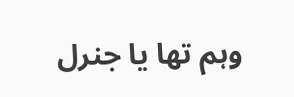وہم تھا یا جنرل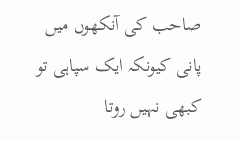صاحب کی آنکھوں میں پانی کیونکہ ایک سپاہی تو کبھی نہیں روتا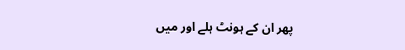پھر ان کے ہونٹ ہلے اور میں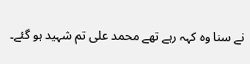نے سنا وہ کہہ رہے تھے محمد علی تم شہید ہو گئے۔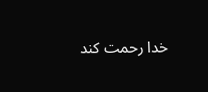خدا رحمت کند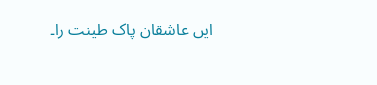ایں عاشقان پاک طینت را۔